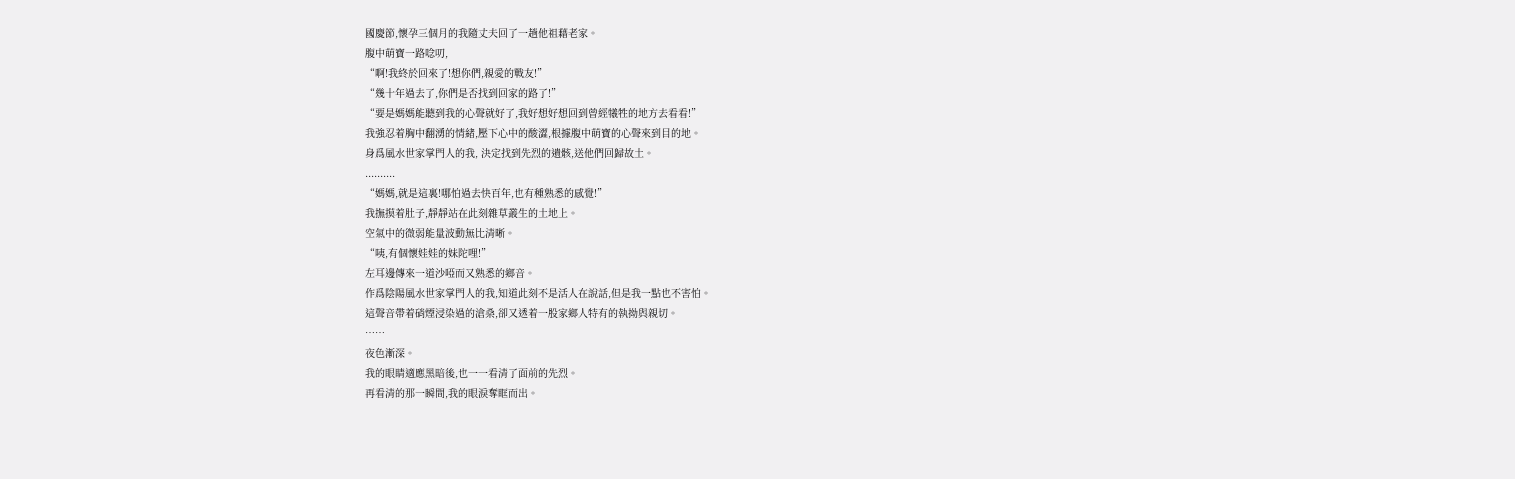國慶節,懷孕三個月的我隨丈夫回了一趟他祖藉老家。
腹中萌寶一路唸叨,
“啊!我終於回來了!想你們,親愛的戰友!”
“幾十年過去了,你們是否找到回家的路了!”
“要是媽媽能聽到我的心聲就好了,我好想好想回到曾經犧牲的地方去看看!”
我強忍着胸中翻湧的情緒,壓下心中的酸澀,根據腹中萌寶的心聲來到目的地。
身爲風水世家掌門人的我, 決定找到先烈的遺骸,送他們回歸故土。
..........
“媽媽,就是這裏!哪怕過去快百年,也有種熟悉的感覺!”
我撫摸着肚子,靜靜站在此刻雜草叢生的土地上。
空氣中的微弱能量波動無比清晰。
“咦,有個懷娃娃的妹陀哩!”
左耳邊傳來一道沙啞而又熟悉的鄉音。
作爲陰陽風水世家掌門人的我,知道此刻不是活人在說話,但是我一點也不害怕。
這聲音帶着硝煙浸染過的滄桑,卻又透着一股家鄉人特有的執拗與親切。
……
夜色漸深。
我的眼睛適應黑暗後,也一一看清了面前的先烈。
再看清的那一瞬間,我的眼淚奪眶而出。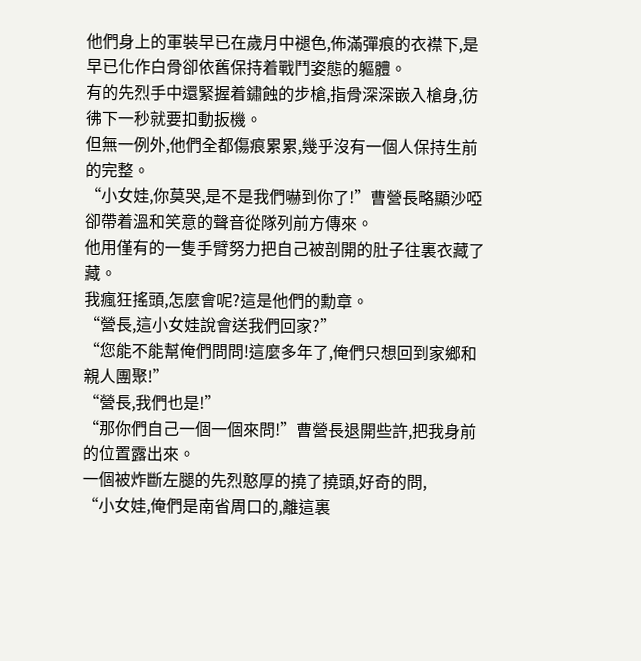他們身上的軍裝早已在歲月中褪色,佈滿彈痕的衣襟下,是早已化作白骨卻依舊保持着戰鬥姿態的軀體。
有的先烈手中還緊握着鏽蝕的步槍,指骨深深嵌入槍身,彷彿下一秒就要扣動扳機。
但無一例外,他們全都傷痕累累,幾乎沒有一個人保持生前的完整。
“小女娃,你莫哭,是不是我們嚇到你了!”曹營長略顯沙啞卻帶着溫和笑意的聲音從隊列前方傳來。
他用僅有的一隻手臂努力把自己被剖開的肚子往裏衣藏了藏。
我瘋狂搖頭,怎麼會呢?這是他們的勳章。
“營長,這小女娃說會送我們回家?”
“您能不能幫俺們問問!這麼多年了,俺們只想回到家鄉和親人團聚!”
“營長,我們也是!”
“那你們自己一個一個來問!”曹營長退開些許,把我身前的位置露出來。
一個被炸斷左腿的先烈憨厚的撓了撓頭,好奇的問,
“小女娃,俺們是南省周口的,離這裏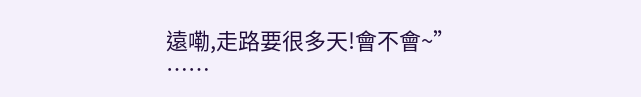遠嘞,走路要很多天!會不會~”
……